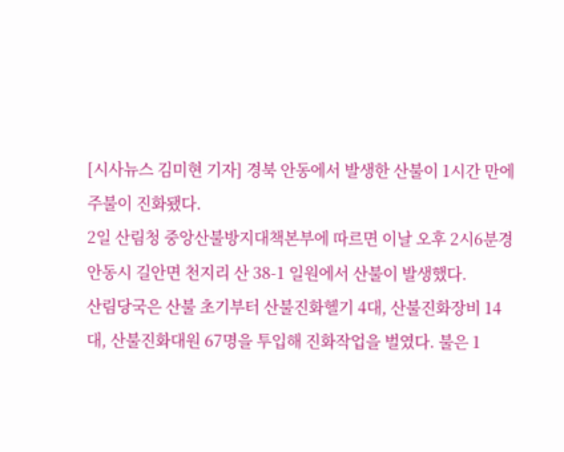[시사뉴스 김미현 기자] 경북 안동에서 발생한 산불이 1시간 만에 주불이 진화됐다.
2일 산림청 중앙산불방지대책본부에 따르면 이날 오후 2시6분경 안동시 길안면 천지리 산 38-1 일원에서 산불이 발생했다.
산림당국은 산불 초기부터 산불진화헬기 4대, 산불진화장비 14대, 산불진화대원 67명을 투입해 진화작업을 벌였다. 불은 1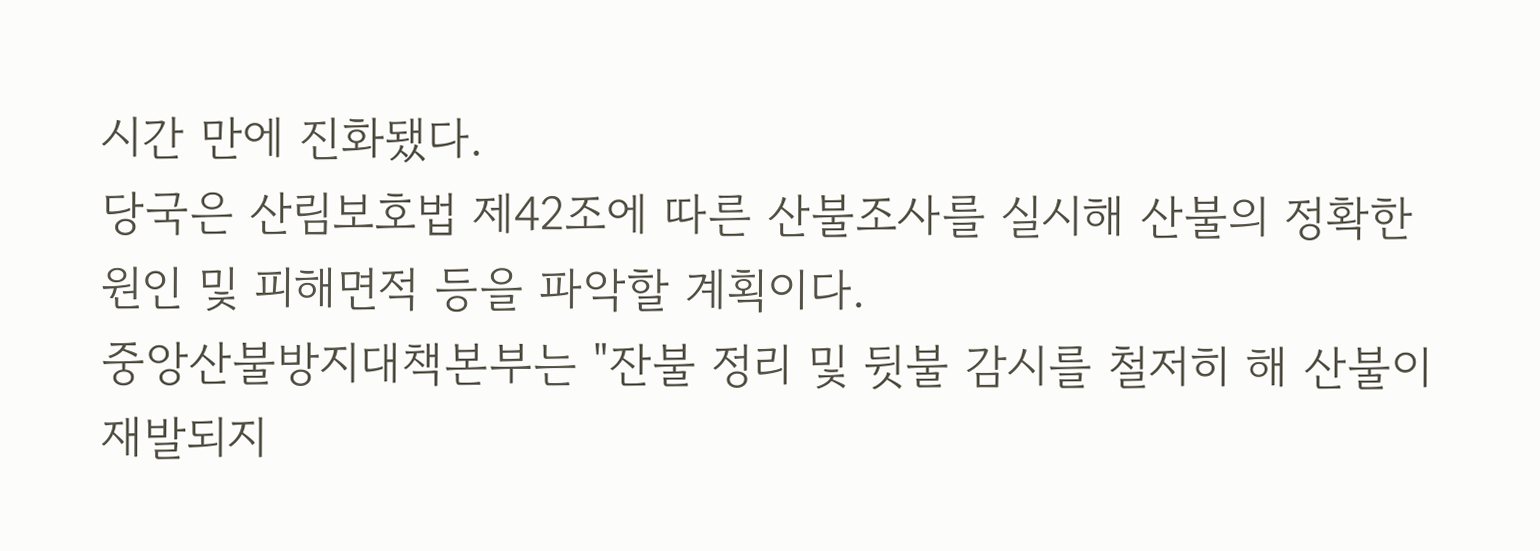시간 만에 진화됐다.
당국은 산림보호법 제42조에 따른 산불조사를 실시해 산불의 정확한 원인 및 피해면적 등을 파악할 계획이다.
중앙산불방지대책본부는 "잔불 정리 및 뒷불 감시를 철저히 해 산불이 재발되지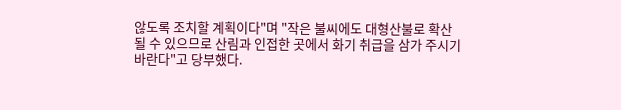않도록 조치할 계획이다"며 "작은 불씨에도 대형산불로 확산될 수 있으므로 산림과 인접한 곳에서 화기 취급을 삼가 주시기 바란다"고 당부했다.